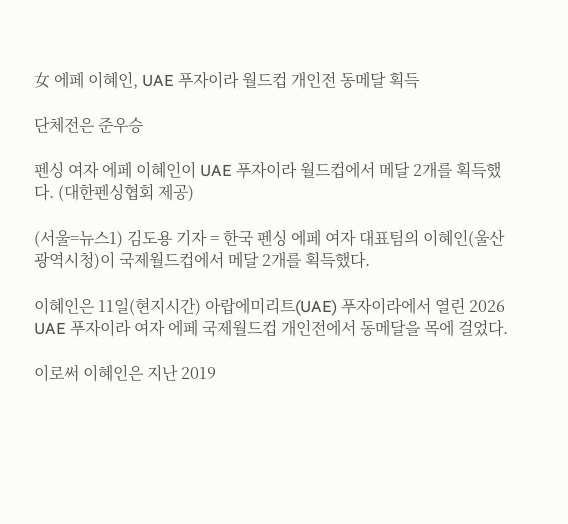女 에페 이혜인, UAE 푸자이라 월드컵 개인전 동메달 획득

단체전은 준우승

펜싱 여자 에페 이혜인이 UAE 푸자이라 월드컵에서 메달 2개를 획득했다. (대한펜싱협회 제공)

(서울=뉴스1) 김도용 기자 = 한국 펜싱 에페 여자 대표팀의 이혜인(울산광역시청)이 국제월드컵에서 메달 2개를 획득했다.

이혜인은 11일(현지시간) 아랍에미리트(UAE) 푸자이라에서 열린 2026 UAE 푸자이라 여자 에페 국제월드컵 개인전에서 동메달을 목에 걸었다.

이로써 이혜인은 지난 2019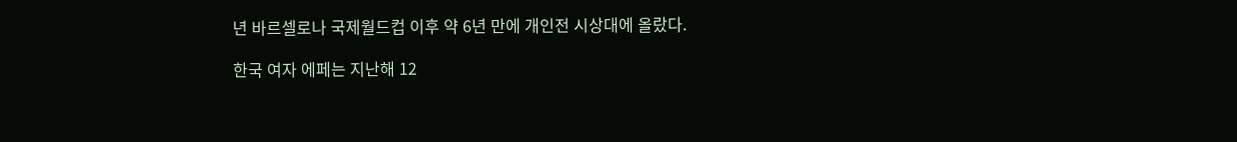년 바르셀로나 국제월드컵 이후 약 6년 만에 개인전 시상대에 올랐다.

한국 여자 에페는 지난해 12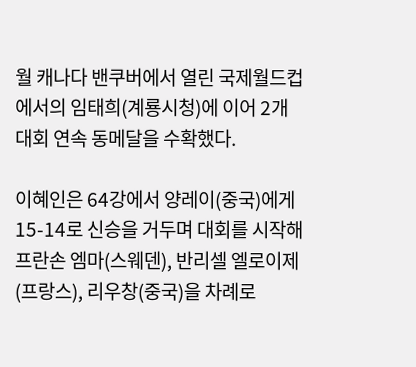월 캐나다 밴쿠버에서 열린 국제월드컵에서의 임태희(계룡시청)에 이어 2개 대회 연속 동메달을 수확했다.

이혜인은 64강에서 양레이(중국)에게 15-14로 신승을 거두며 대회를 시작해 프란손 엠마(스웨덴), 반리셀 엘로이제(프랑스), 리우창(중국)을 차례로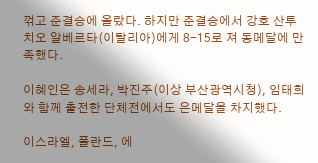꺾고 준결승에 올랐다. 하지만 준결승에서 강호 산투치오 알베르타(이탈리아)에게 8-15로 져 동메달에 만족했다.

이혜인은 송세라, 박진주(이상 부산광역시청), 임태희와 함께 출전한 단체전에서도 은메달을 차지했다.

이스라엘, 폴란드, 에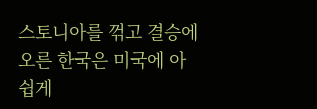스토니아를 꺾고 결승에 오른 한국은 미국에 아쉽게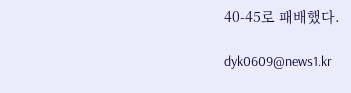40-45로 패배했다.

dyk0609@news1.kr